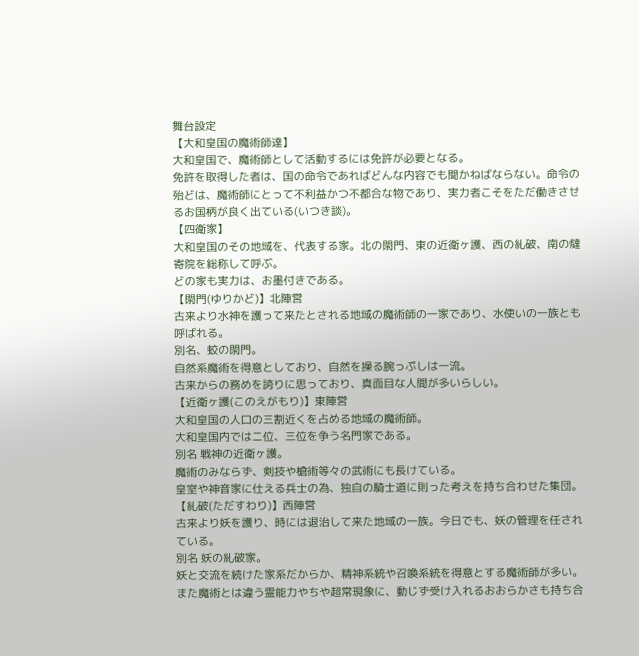舞台設定
【大和皇国の魔術師達】
大和皇国で、魔術師として活動するには免許が必要となる。
免許を取得した者は、国の命令であればどんな内容でも聞かねばならない。命令の殆どは、魔術師にとって不利益かつ不都合な物であり、実力者こそをただ働きさせるお国柄が良く出ている(いつき談)。
【四衛家】
大和皇国のその地域を、代表する家。北の閖門、東の近衛ヶ護、西の糺破、南の燵寄院を総称して呼ぶ。
どの家も実力は、お墨付きである。
【閖門(ゆりかど)】北陣営
古来より水神を護って来たとされる地域の魔術師の一家であり、水使いの一族とも呼ばれる。
別名、蛟の閖門。
自然系魔術を得意としており、自然を操る腕っぷしは一流。
古来からの務めを誇りに思っており、真面目な人間が多いらしい。
【近衛ヶ護(このえがもり)】東陣営
大和皇国の人口の三割近くを占める地域の魔術師。
大和皇国内ではニ位、三位を争う名門家である。
別名 戦神の近衛ヶ護。
魔術のみならず、剣技や槍術等々の武術にも長けている。
皇室や神音家に仕える兵士の為、独自の騎士道に則った考えを持ち合わせた集団。
【糺破(ただすわり)】西陣営
古来より妖を護り、時には退治して来た地域の一族。今日でも、妖の管理を任されている。
別名 妖の糺破家。
妖と交流を続けた家系だからか、精神系統や召喚系統を得意とする魔術師が多い。また魔術とは違う霊能力やちや超常現象に、動じず受け入れるおおらかさも持ち合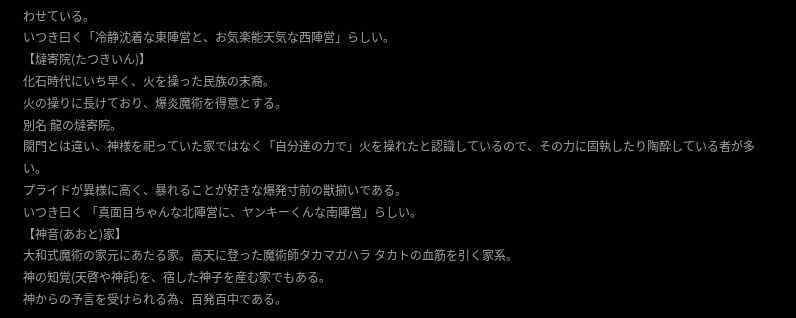わせている。
いつき曰く「冷静沈着な東陣営と、お気楽能天気な西陣営」らしい。
【燵寄院(たつきいん)】
化石時代にいち早く、火を操った民族の末裔。
火の操りに長けており、爆炎魔術を得意とする。
別名 龍の燵寄院。
閖門とは違い、神様を祀っていた家ではなく「自分達の力で」火を操れたと認識しているので、その力に固執したり陶酔している者が多い。
プライドが異様に高く、暴れることが好きな爆発寸前の獣揃いである。
いつき曰く 「真面目ちゃんな北陣営に、ヤンキーくんな南陣営」らしい。
【神音(あおと)家】
大和式魔術の家元にあたる家。高天に登った魔術師タカマガハラ タカトの血筋を引く家系。
神の知覚(天啓や神託)を、宿した神子を産む家でもある。
神からの予言を受けられる為、百発百中である。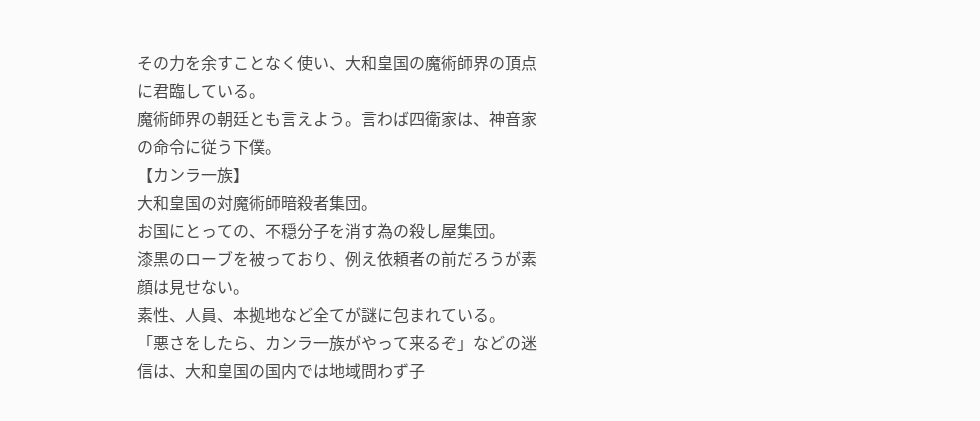その力を余すことなく使い、大和皇国の魔術師界の頂点に君臨している。
魔術師界の朝廷とも言えよう。言わば四衛家は、神音家の命令に従う下僕。
【カンラ一族】
大和皇国の対魔術師暗殺者集団。
お国にとっての、不穏分子を消す為の殺し屋集団。
漆黒のローブを被っており、例え依頼者の前だろうが素顔は見せない。
素性、人員、本拠地など全てが謎に包まれている。
「悪さをしたら、カンラ一族がやって来るぞ」などの迷信は、大和皇国の国内では地域問わず子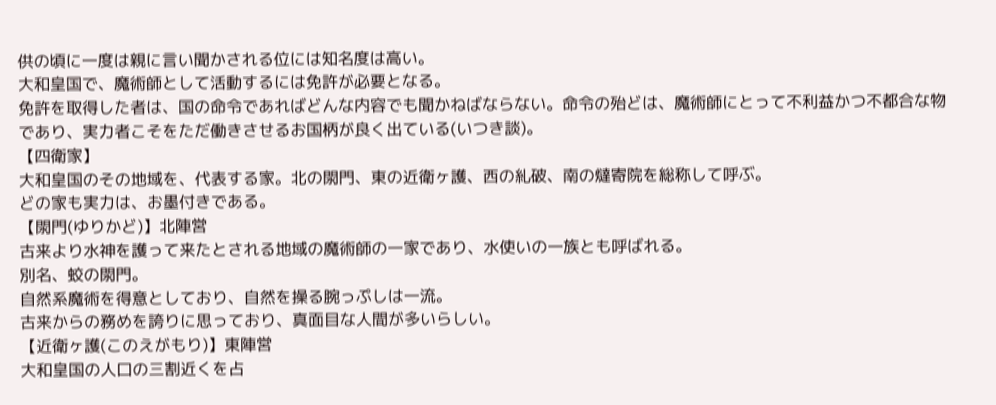供の頃に一度は親に言い聞かされる位には知名度は高い。
大和皇国で、魔術師として活動するには免許が必要となる。
免許を取得した者は、国の命令であればどんな内容でも聞かねばならない。命令の殆どは、魔術師にとって不利益かつ不都合な物であり、実力者こそをただ働きさせるお国柄が良く出ている(いつき談)。
【四衛家】
大和皇国のその地域を、代表する家。北の閖門、東の近衛ヶ護、西の糺破、南の燵寄院を総称して呼ぶ。
どの家も実力は、お墨付きである。
【閖門(ゆりかど)】北陣営
古来より水神を護って来たとされる地域の魔術師の一家であり、水使いの一族とも呼ばれる。
別名、蛟の閖門。
自然系魔術を得意としており、自然を操る腕っぷしは一流。
古来からの務めを誇りに思っており、真面目な人間が多いらしい。
【近衛ヶ護(このえがもり)】東陣営
大和皇国の人口の三割近くを占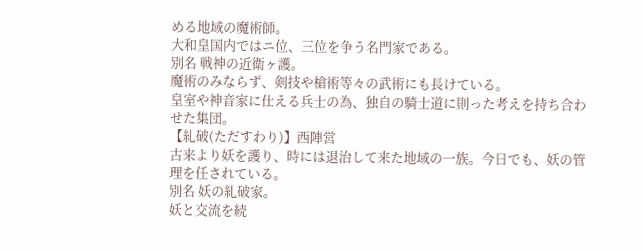める地域の魔術師。
大和皇国内ではニ位、三位を争う名門家である。
別名 戦神の近衛ヶ護。
魔術のみならず、剣技や槍術等々の武術にも長けている。
皇室や神音家に仕える兵士の為、独自の騎士道に則った考えを持ち合わせた集団。
【糺破(ただすわり)】西陣営
古来より妖を護り、時には退治して来た地域の一族。今日でも、妖の管理を任されている。
別名 妖の糺破家。
妖と交流を続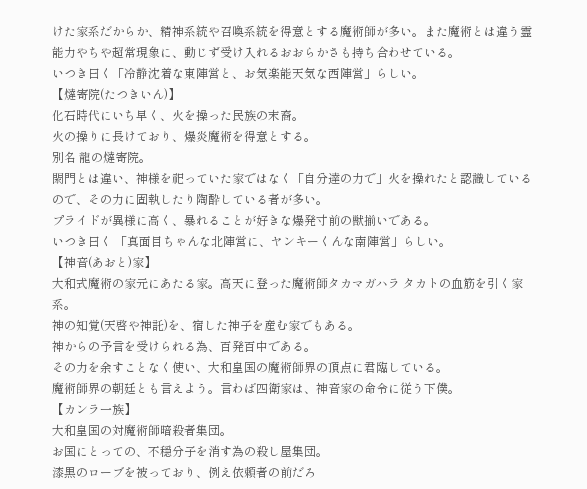けた家系だからか、精神系統や召喚系統を得意とする魔術師が多い。また魔術とは違う霊能力やちや超常現象に、動じず受け入れるおおらかさも持ち合わせている。
いつき曰く「冷静沈着な東陣営と、お気楽能天気な西陣営」らしい。
【燵寄院(たつきいん)】
化石時代にいち早く、火を操った民族の末裔。
火の操りに長けており、爆炎魔術を得意とする。
別名 龍の燵寄院。
閖門とは違い、神様を祀っていた家ではなく「自分達の力で」火を操れたと認識しているので、その力に固執したり陶酔している者が多い。
プライドが異様に高く、暴れることが好きな爆発寸前の獣揃いである。
いつき曰く 「真面目ちゃんな北陣営に、ヤンキーくんな南陣営」らしい。
【神音(あおと)家】
大和式魔術の家元にあたる家。高天に登った魔術師タカマガハラ タカトの血筋を引く家系。
神の知覚(天啓や神託)を、宿した神子を産む家でもある。
神からの予言を受けられる為、百発百中である。
その力を余すことなく使い、大和皇国の魔術師界の頂点に君臨している。
魔術師界の朝廷とも言えよう。言わば四衛家は、神音家の命令に従う下僕。
【カンラ一族】
大和皇国の対魔術師暗殺者集団。
お国にとっての、不穏分子を消す為の殺し屋集団。
漆黒のローブを被っており、例え依頼者の前だろ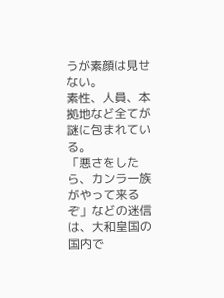うが素顔は見せない。
素性、人員、本拠地など全てが謎に包まれている。
「悪さをしたら、カンラ一族がやって来るぞ」などの迷信は、大和皇国の国内で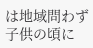は地域問わず子供の頃に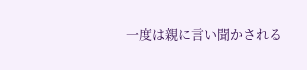一度は親に言い聞かされる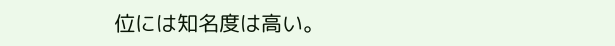位には知名度は高い。